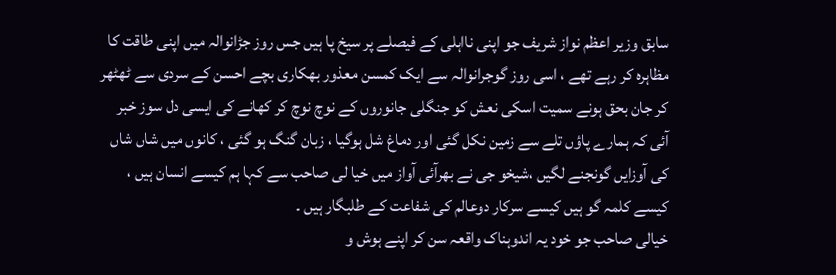سابق وزیر اعظم نواز شریف جو اپنی نااہلی کے فیصلے پر سیخ پا ہیں جس روز جڑانوالہ میں اپنی طاقت کا مظاہرہ کر رہے تھے ، اسی روز گوجرانوالہ سے ایک کمسن معذور بھکاری بچے احسن کے سردی سے ٹھٹھر کر جان بحق ہونے سمیت اسکی نعش کو جنگلی جانوروں کے نوچ نوچ کر کھانے کی ایسی دل سوز خبر آئی کہ ہمارے پاؤں تلے سے زمین نکل گئی اور دماغ شل ہوگیا ، زبان گنگ ہو گئی ، کانوں میں شاں شاں کی آوزایں گونجنے لگیں ،شیخو جی نے بھرآئی آواز میں خیا لی صاحب سے کہا ہم کیسے انسان ہیں ، کیسے کلمہ گو ہیں کیسے سرکار دوعالم کی شفاعت کے طلبگار ہیں ۔
خیالی صاحب جو خود یہ اندوہناک واقعہ سن کر اپنے ہوش و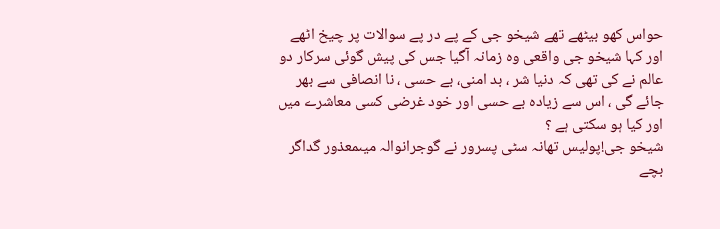حواس کھو بیٹھے تھے شیخو جی کے پے در پے سوالات پر چیخ اٹھے اور کہا شیخو جی واقعی وہ زمانہ آگیا جس کی پیش گوئی سرکار دو عالم نے کی تھی کہ دنیا شر ، بد امنی، بے حسی ، نا انصافی سے بھر جائے گی ، اس سے زیادہ بے حسی اور خود غرضی کسی معاشرے میں اور کیا ہو سکتی ہے ؟
شیخو جی!پولیس تھانہ سٹی پسرور نے گوجرانوالہ میںمعذور گداگر بچے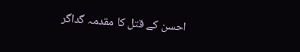احسن کے قتل کا مقدمہ گداگر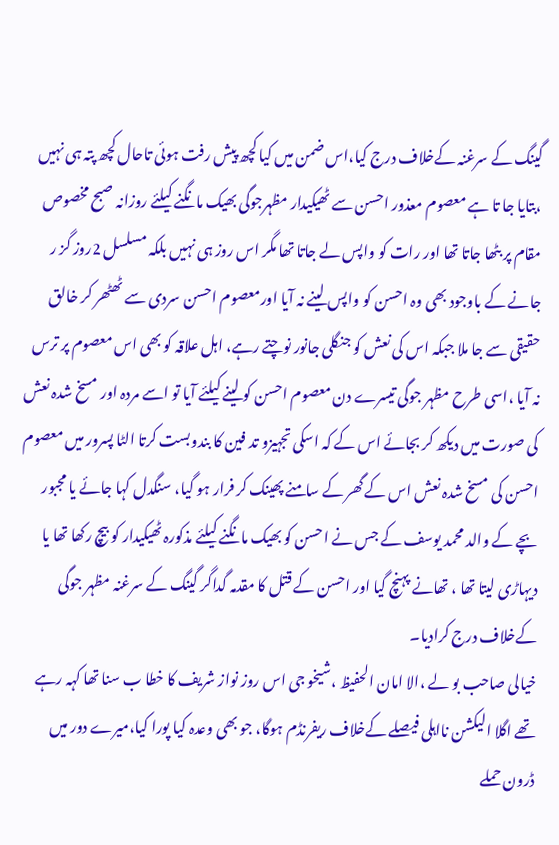گینگ کے سرغنہ کےخلاف درج کیا،اس ضمن میں کیا کچھ پیش رفت ہوئی تاحال کچھ پتہ ہی نہیں ،بتایا جا تا ہے معصوم معذور احسن سے ٹھیکیدار مظہرجوگی بھیک مانگنے کیلئے روزانہ صبح مخصوص مقام پر بٹھا جاتا تھا اور رات کو واپس لے جاتا تھا مگر اس روز ہی نہیں بلکہ مسلسل 2روز گز ر جانے کے باوجود بھی وہ احسن کو واپس لینے نہ آیا اورمعصوم احسن سردی سے ٹھٹھر کر خالق حقیقی سے جا ملا جبکہ اس کی نعش کو جنگلی جانور نوچتے رہے، اہل علاقہ کو بھی اس معصوم پر ترس نہ آیا ،اسی طرح مظہر جوگی تیسرے دن معصوم احسن کو لینے کیلئے آیا تو اسے مردہ اور مسخ شدہ نعش کی صورت میں دیکھ کر بجائے اس کے کہ اسکی تجہیزو تد فین کا بندوبست کرتا الٹا پسرور میں معصوم احسن کی مسخ شدہ نعش اس کے گھر کے سامنے پھینک کر فرار ہو گیا، سنگدل کہا جائے یا مجبور بچے کے والد محمد یوسف کے جس نے احسن کو بھیک مانگنے کیلئے مذکورہ ٹھیکیدار کو بیچ رکھا تھا یا دیہاڑی لیتا تھا ، تھانے پہنچ گیا اور احسن کے قتل کا مقدمہ گداگر گینگ کے سرغنہ مظہر جوگی کےخلاف درج کرادیا۔
خیالی صاحب بو لے ،الا امان الحفیظ ،شیخو جی اس روز نواز شریف کا خطا ب سنا تھا کہہ رہے تھے اگلا الیکشن نااہلی فیصلے کےخلاف ریفرنڈم ہوگا، جو بھی وعدہ کیا پورا کیا،میرے دور میں ڈرون حملے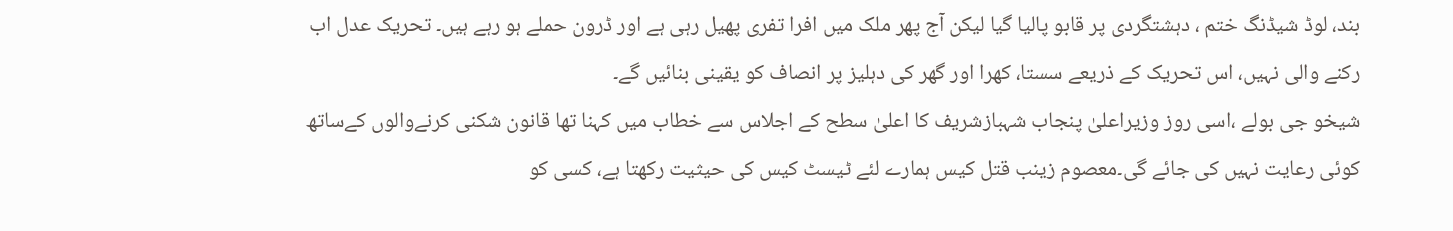بند، لوڈ شیڈنگ ختم ، دہشتگردی پر قابو پالیا گیا لیکن آج پھر ملک میں افرا تفری پھیل رہی ہے اور ڈرون حملے ہو رہے ہیں۔ تحریک عدل اب رکنے والی نہیں، اس تحریک کے ذریعے سستا، کھرا اور گھر کی دہلیز پر انصاف کو یقینی بنائیں گے۔
شیخو جی بولے ،اسی روز وزیراعلیٰ پنجاب شہبازشریف کا اعلیٰ سطح کے اجلاس سے خطاب میں کہنا تھا قانون شکنی کرنےوالوں کےساتھ کوئی رعایت نہیں کی جائے گی۔معصوم زینب قتل کیس ہمارے لئے ٹیسٹ کیس کی حیثیت رکھتا ہے، کسی کو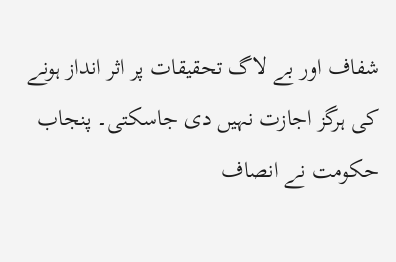شفاف اور بے لاگ تحقیقات پر اثر انداز ہونے کی ہرگز اجازت نہیں دی جاسکتی۔ پنجاب حکومت نے انصاف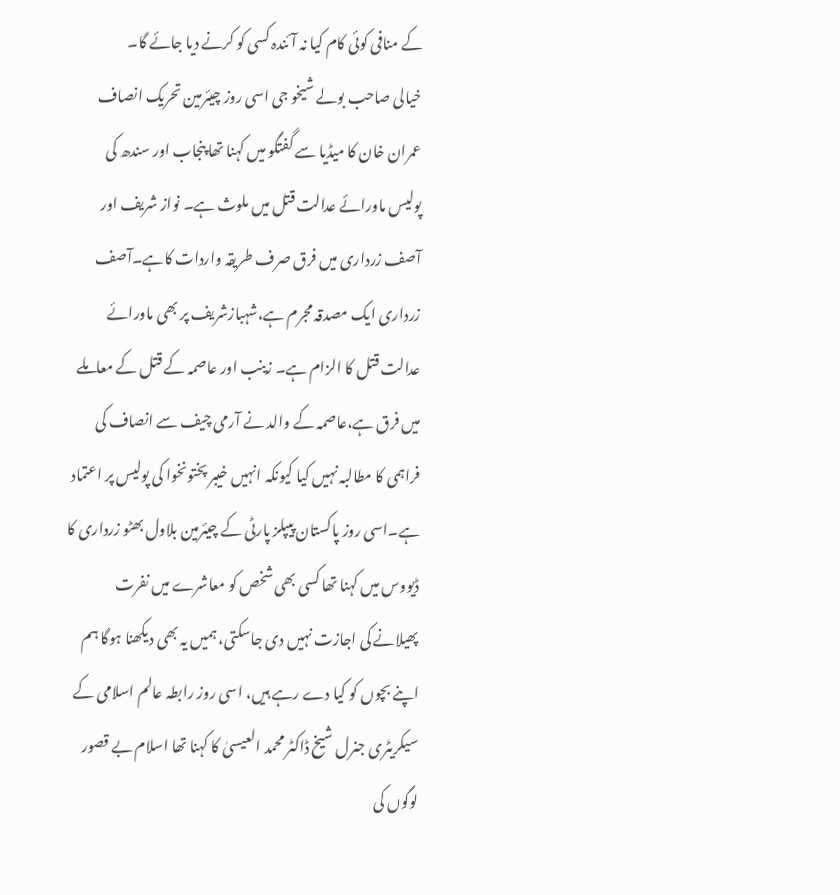کے منافی کوئی کام کیا نہ آئندہ کسی کو کرنے دیا جائے گا۔
خیالی صاحب بولے شیخو جی اسی روز چیئرمین تحریک انصاف عمران خان کا میڈیا سے گفتگو میں کہنا تھا پنجاب اور سندھ کی پولیس ماورائے عدالت قتل میں ملوث ہے۔ نواز شریف اور آصف زرداری میں فرق صرف طریقہ واردات کاہے۔آصف زرداری ایک مصدقہ مجرم ہے،شہبازشریف پر بھی ماورائے عدالت قتل کا الزام ہے۔ زینب اور عاصمہ کے قتل کے معاملے میں فرق ہے،عاصمہ کے والد نے آرمی چیف سے انصاف کی فراہمی کا مطالبہ نہیں کیا کیونکہ انہیں خیبر پختونخوا کی پولیس پر اعتماد ہے۔اسی روز پاکستان پیپلز پارٹی کے چیئرمین بلاول بھٹو زرداری کا ڈیووس میں کہنا تھا کسی بھی شخص کو معاشرے میں نفرت پھیلانے کی اجازت نہیں دی جاسکتی، ہمیں یہ بھی دیکھنا ہوگا ہم اپنے بچوں کو کیا دے رہے ہیں، اسی روز رابطہ عالم اسلامی کے سیکریٹری جنرل شیخ ڈاکٹر محمد العیسیٰ کا کہنا تھا اسلام بے قصور لوگوں کی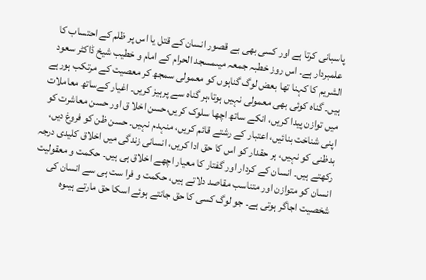پاسبانی کرتا ہے اور کسی بھی بے قصور انسان کے قتل یا اس پر ظلم کے احتساب کا علمبردار ہے۔ اس روز خطبہ جمعہ میںمسجد الحرام کے امام و خطیب شیخ ڈاکٹر سعود الشریم کا کہنا تھا بعض لوگ گناہوں کو معمولی سمجھ کر معصیت کے مرتکب ہورہے ہیں۔ گناہ کوئی بھی معمولی نہیں ہوتا،ہر گناہ سے پرہیز کریں۔ اغیار کےساتھ معاملات میں توازن پیدا کریں، انکے ساتھ اچھا سلوک کریں،حسن اخلا ق اور حسن معاشرت کو اپنی شناخت بنائیں، اعتبار کے رشتے قائم کریں، منہدم نہیں۔ حسن ظن کو فروغ دیں، بدظنی کو نہیں، ہر حقدار کو اس کا حق ادا کریں، انسانی زندگی میں اخلاق کلیدی درجہ رکھتے ہیں۔ انسان کے کردار اور گفتار کا معیار اچھے اخلاق ہی ہیں۔ حکمت و معقولیت انسان کو متوازن اور متناسب مقاصد دلاتے ہیں، حکمت و فرا ست ہی سے انسان کی شخصیت اجاگر ہوتی ہے۔ جو لوگ کسی کا حق جانتے ہوئے اسکا حق مارتے ہیںوہ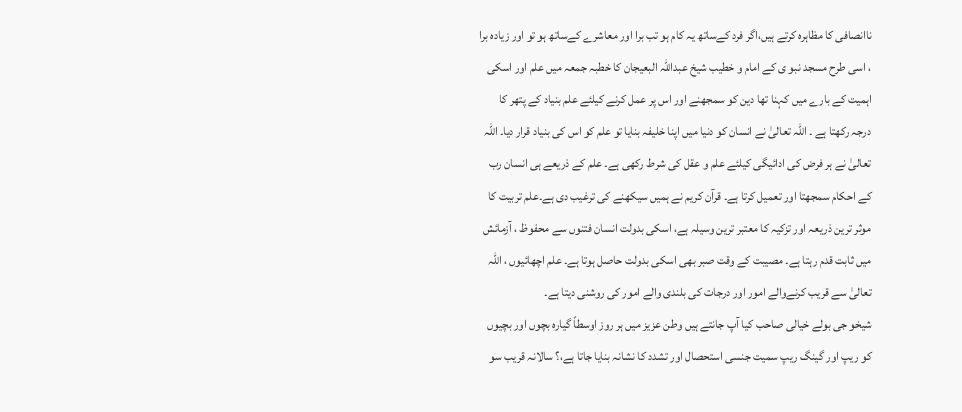ناانصافی کا مظاہرہ کرتے ہیں،اگر فرد کےساتھ یہ کام ہو تب برا اور معاشرے کےساتھ ہو تو اور زیادہ برا ، اسی طرح مسجد نبو ی کے امام و خطیب شیخ عبداللہ البعیجان کا خطبہ جمعہ میں علم اور اسکی اہمیت کے بارے میں کہنا تھا دین کو سمجھنے اور اس پر عمل کرنے کیلئے علم بنیاد کے پتھر کا درجہ رکھتا ہے ۔ اللہ تعالیٰ نے انسان کو دنیا میں اپنا خلیفہ بنایا تو علم کو اس کی بنیاد قرار دیا۔ اللہ تعالیٰ نے ہر فرض کی ادائیگی کیلئے علم و عقل کی شرط رکھی ہے۔ علم کے ذریعے ہی انسان رب کے احکام سمجھتا اور تعمیل کرتا ہے۔ قرآن کریم نے ہمیں سیکھنے کی ترغیب دی ہے۔علم تربیت کا موثر ترین ذریعہ اور تزکیہ کا معتبر ترین وسیلہ ہے، اسکی بدولت انسان فتنوں سے محفوظ ، آزمائش میں ثابت قدم رہتا ہے۔ مصیبت کے وقت صبر بھی اسکی بدولت حاصل ہوتا ہے۔ علم اچھائیوں ، اللہ تعالیٰ سے قریب کرنےوالے امور اور درجات کی بلندی والے امور کی روشنی دیتا ہے۔
شیخو جی بولے خیالی صاحب کیا آپ جانتے ہیں وطن عزیز میں ہر روز اوسطاً گیارہ بچوں اور بچیوں کو ریپ اور گینگ ریپ سمیت جنسی استحصال اور تشدد کا نشانہ بنایا جاتا ہے،؟ سالانہ قریب سو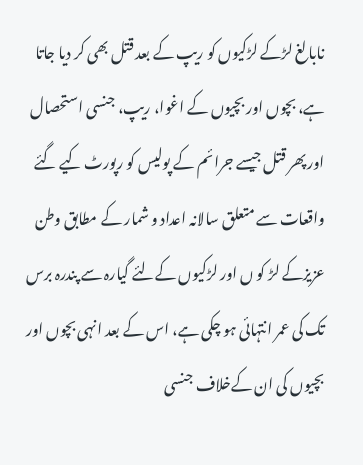نابالغ لڑکے لڑکیوں کو ریپ کے بعد قتل بھی کر دیا جاتا ہے، بچوں اور بچیوں کے اغوا، ریپ، جنسی استحصال اور پھر قتل جیسے جرائم کے پولیس کو رپورٹ کیے گئے واقعات سے متعلق سالانہ اعداد و شمار کے مطابق وطن عزیزکے لڑ کو ں اور لڑکیوں کےلئے گیارہ سے پندرہ برس تک کی عمر انتہائی ہو چکی ہے، اس کے بعد انہی بچوں اور بچیوں کی ان کےخلاف جنسی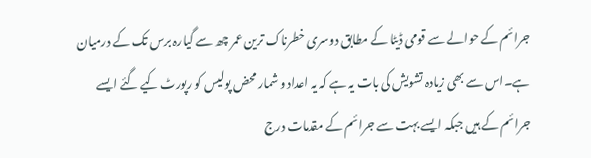جرائم کے حوالے سے قومی ڈیٹا کے مطابق دوسری خطرناک ترین عمر چھ سے گیارہ برس تک کے درمیان ہے۔اس سے بھی زیادہ تشویش کی بات یہ ہے کہ یہ اعداد و شمار محض پولیس کو رپورٹ کیے گئے ایسے جرائم کے ہیں جبکہ ایسے بہت سے جرائم کے مقدمات درج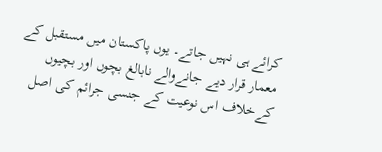کرائے ہی نہیں جاتے۔ یوں پاکستان میں مستقبل کے معمار قرار دیے جانےوالے نابالغ بچوں اور بچیوں کےخلاف اس نوعیت کے جنسی جرائم کی اصل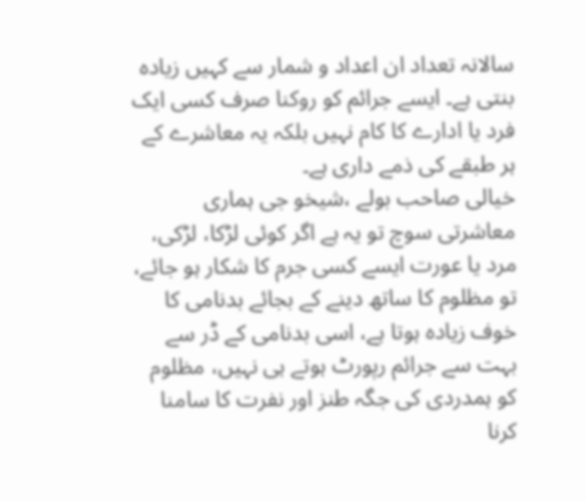سالانہ تعداد ان اعداد و شمار سے کہیں زیادہ بنتی ہے۔ ایسے جرائم کو روکنا صرف کسی ایک فرد یا ادارے کا کام نہیں بلکہ یہ معاشرے کے ہر طبقے کی ذمے داری ہے۔
خیالی صاحب بولے ،شیخو جی ہماری معاشرتی سوچ تو یہ ہے اگر کوئی لڑکا، لڑکی، مرد یا عورت ایسے کسی جرم کا شکار ہو جائے، تو مظلوم کا ساتھ دینے کے بجائے بدنامی کا خوف زیادہ ہوتا ہے، اسی بدنامی کے ڈر سے بہت سے جرائم رپورٹ ہوتے ہی نہیں، مظلوم کو ہمدردی کی جگہ طنز اور نفرت کا سامنا کرنا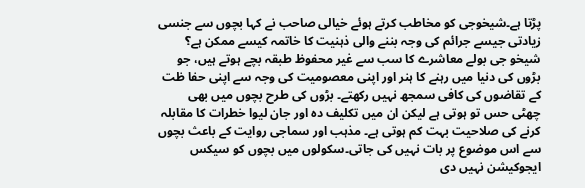پڑتا ہے۔شیخوجی کو مخاطب کرتے ہوئے خیالی صاحب نے کہا بچوں سے جنسی زیادتی جیسے جرائم کی وجہ بننے والی ذہنیت کا خاتمہ کیسے ممکن ہے؟
شیخو جی بولے معاشرے کا سب سے غیر محفوظ طبقہ بچے ہوتے ہیں، جو بڑوں کی دنیا میں رہنے کا ہنر اور اپنی معصومیت کی وجہ سے اپنی حفا ظت کے تقاضوں کی کافی سمجھ نہیں رکھتے۔ بڑوں کی طرح بچوں میں بھی چھٹی حس تو ہوتی ہے لیکن ان میں تکلیف دہ اور جان لیوا خطرات کا مقابلہ کرنے کی صلاحیت بہت کم ہوتی ہے۔ مذہب اور سماجی روایت کے باعث بچوں سے اس موضوع پر بات نہیں کی جاتی۔سکولوں میں بچوں کو سیکس ایجوکیشن نہیں دی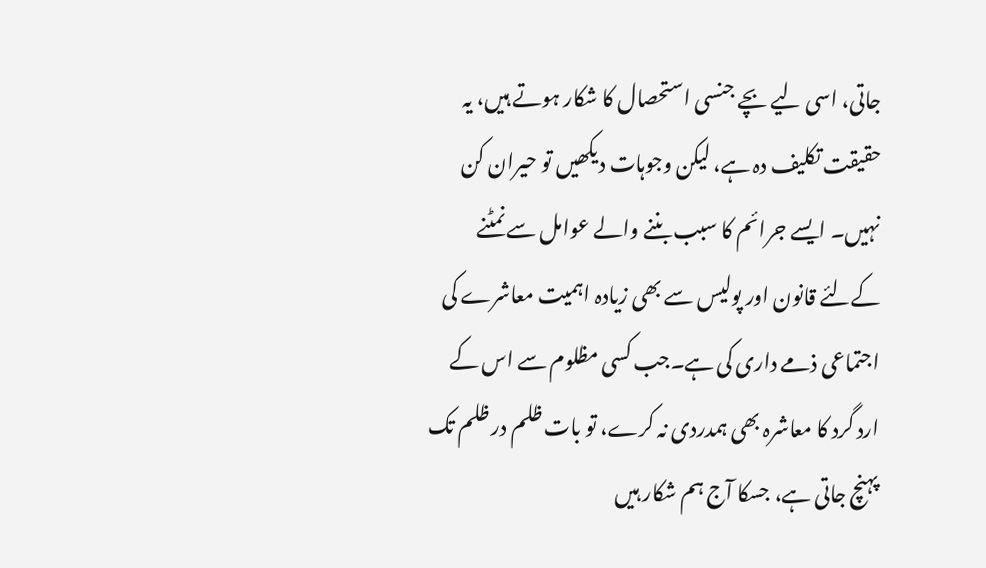جاتی، اسی لیے بچے جنسی استحصال کا شکار ہوتے ہیں، یہ حقیقت تکلیف دہ ہے، لیکن وجوہات دیکھیں تو حیران کن نہیں۔ ایسے جرائم کا سبب بننے والے عوامل سے نمٹنے کےلئے قانون اور پولیس سے بھی زیادہ اہمیت معاشرے کی اجتماعی ذمے داری کی ہے۔جب کسی مظلوم سے اس کے ارد گرد کا معاشرہ بھی ہمدردی نہ کرے، تو بات ظلم در ظلم تک پہنچ جاتی ہے، جسکا آج ہم شکار ہیں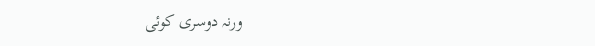ورنہ دوسری کوئی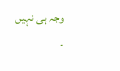وجہ ہی نہیں ۔